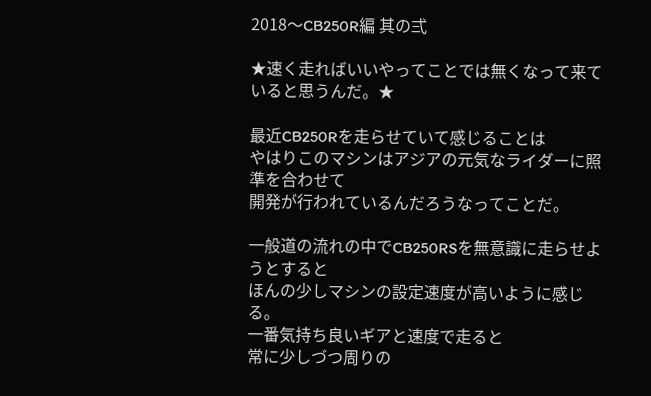2018〜CB250R編 其の弍

★速く走ればいいやってことでは無くなって来ていると思うんだ。★

最近CB250Rを走らせていて感じることは
やはりこのマシンはアジアの元気なライダーに照準を合わせて
開発が行われているんだろうなってことだ。

一般道の流れの中でCB250RSを無意識に走らせようとすると
ほんの少しマシンの設定速度が高いように感じる。
一番気持ち良いギアと速度で走ると
常に少しづつ周りの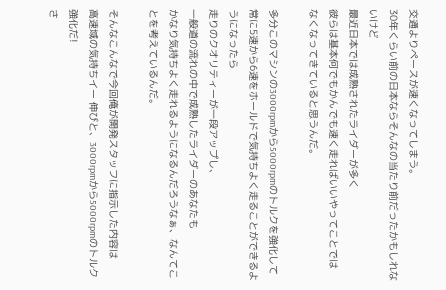交通よりペースが速くなってしまう。
30年くらい前の日本ならそんなの当たり前だったかもしれないけど
最近日本では成熟されたライダーが多く
彼らは基本何でもかんでも速く走ればいいやってことでは
なくなってきていると思うんだ。

多分このマシンの3000rpmから5000rpmのトルクを強化して
常に5速から6速をホールドで気持ちよく走ることができるようになったら
走りのクオリティーが一段アップし、
一般道の流れの中で成熟したライダーのあなたも
かなり気持ちよく走れるようになるんだろうなぁ、なんてことを考えているんだ。

そんなこんなで今回俺が開発スタッフに指示した内容は
高速域の気持ちイー 伸びと、3000rpmから5000rpmのトルク強化だ!
さ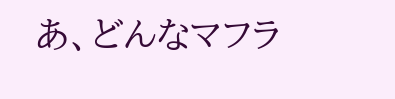あ、どんなマフラ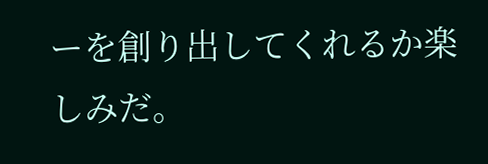ーを創り出してくれるか楽しみだ。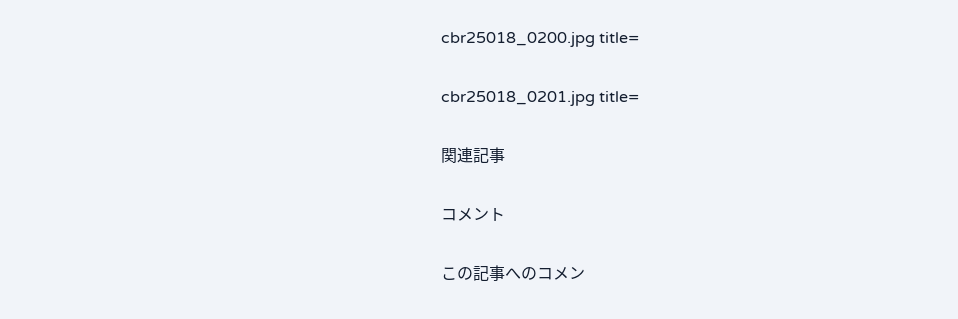cbr25018_0200.jpg title=

cbr25018_0201.jpg title=

関連記事

コメント

この記事へのコメン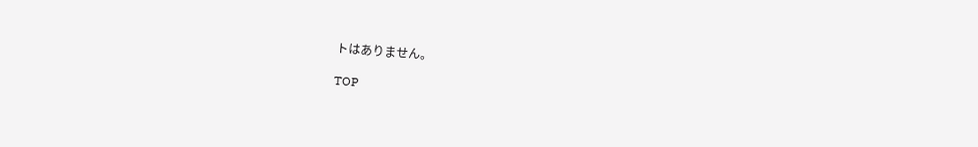トはありません。

TOP